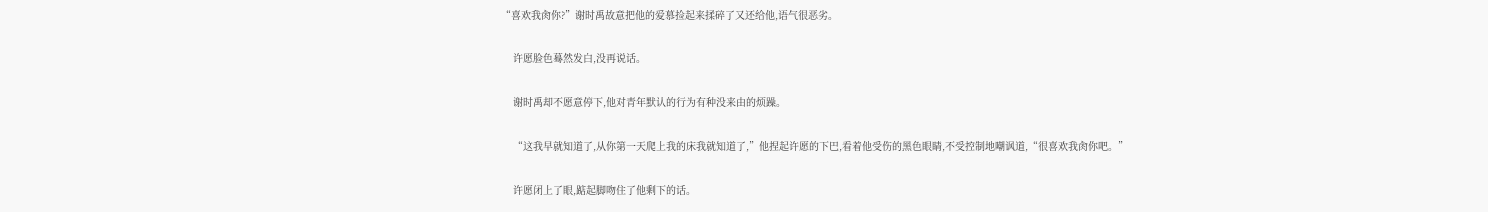“喜欢我肏你?”谢时禹故意把他的爱慕捡起来揉碎了又还给他,语气很恶劣。

    许愿脸色蓦然发白,没再说话。

    谢时禹却不愿意停下,他对青年默认的行为有种没来由的烦躁。

    “这我早就知道了,从你第一天爬上我的床我就知道了,”他捏起许愿的下巴,看着他受伤的黑色眼睛,不受控制地嘲讽道,“很喜欢我肏你吧。”

    许愿闭上了眼,踮起脚吻住了他剩下的话。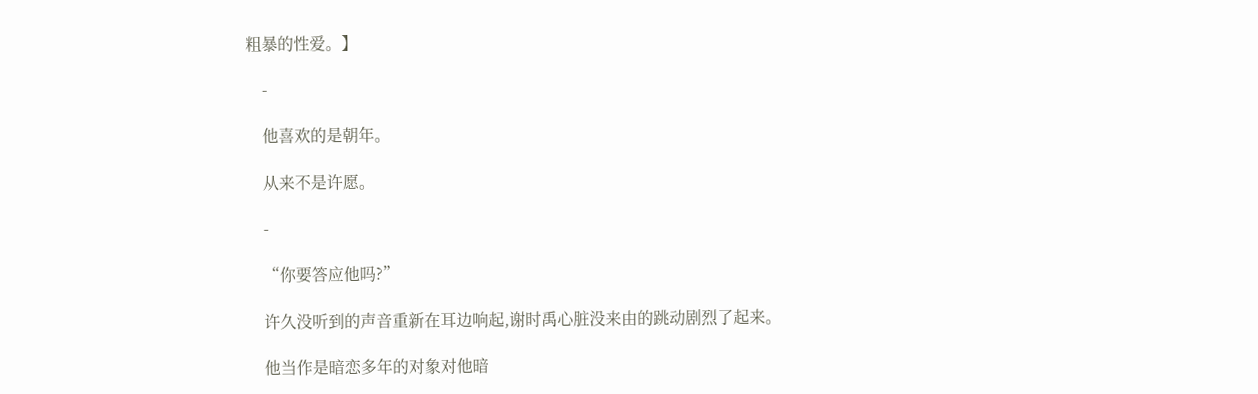粗暴的性爱。】

    -

    他喜欢的是朝年。

    从来不是许愿。

    -

    “你要答应他吗?”

    许久没听到的声音重新在耳边响起,谢时禹心脏没来由的跳动剧烈了起来。

    他当作是暗恋多年的对象对他暗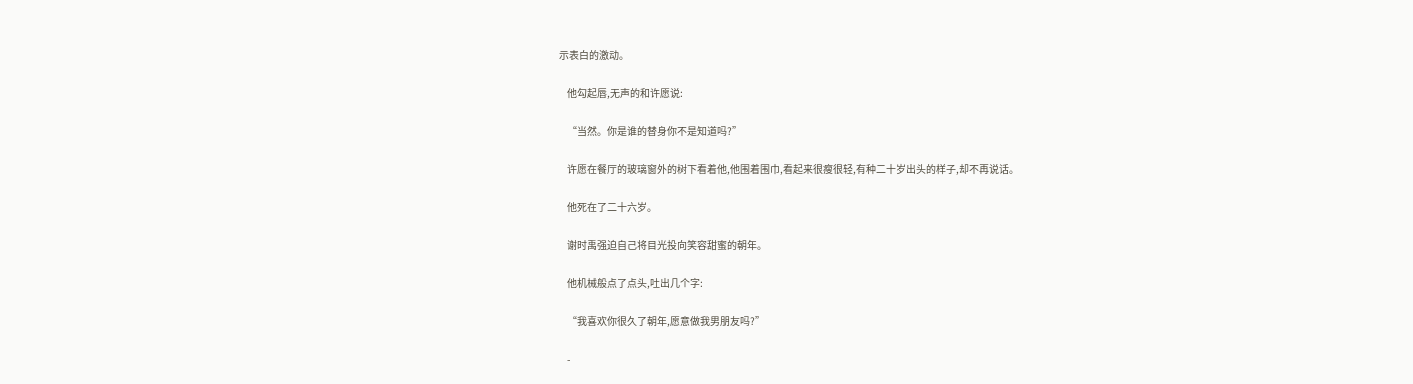示表白的激动。

    他勾起唇,无声的和许愿说:

    “当然。你是谁的替身你不是知道吗?”

    许愿在餐厅的玻璃窗外的树下看着他,他围着围巾,看起来很瘦很轻,有种二十岁出头的样子,却不再说话。

    他死在了二十六岁。

    谢时禹强迫自己将目光投向笑容甜蜜的朝年。

    他机械般点了点头,吐出几个字:

    “我喜欢你很久了朝年,愿意做我男朋友吗?”

    -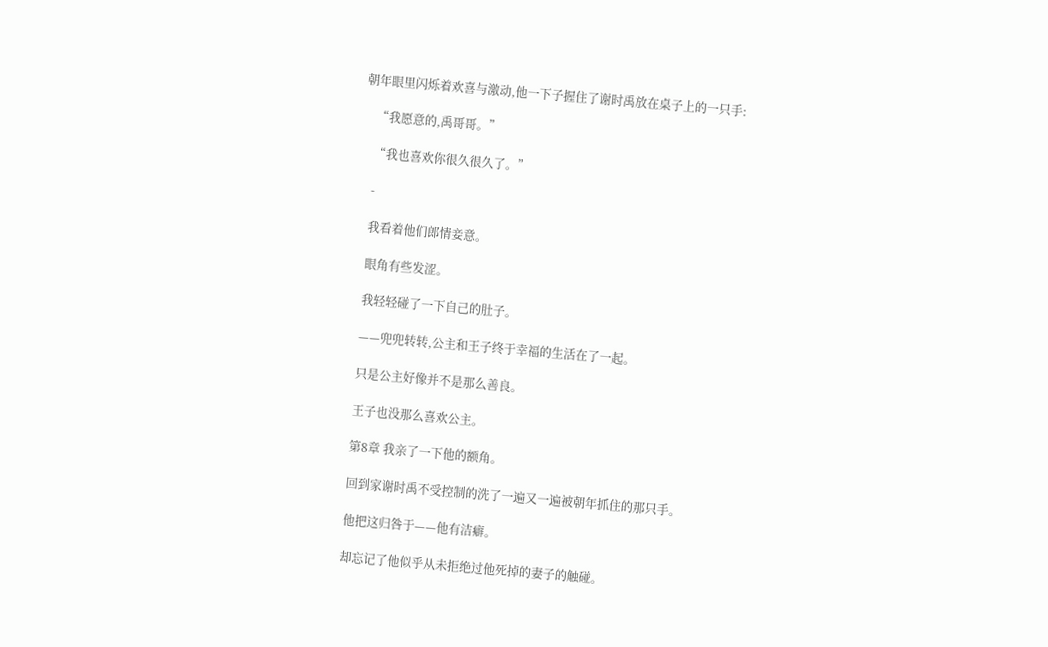朝年眼里闪烁着欢喜与激动,他一下子握住了谢时禹放在桌子上的一只手:

    “我愿意的,禹哥哥。”

    “我也喜欢你很久很久了。”

    -

    我看着他们郎情妾意。

    眼角有些发涩。

    我轻轻碰了一下自己的肚子。

    ——兜兜转转,公主和王子终于幸福的生活在了一起。

    只是公主好像并不是那么善良。

    王子也没那么喜欢公主。

    第8章 我亲了一下他的额角。

    回到家谢时禹不受控制的洗了一遍又一遍被朝年抓住的那只手。

    他把这归咎于——他有洁癖。

    却忘记了他似乎从未拒绝过他死掉的妻子的触碰。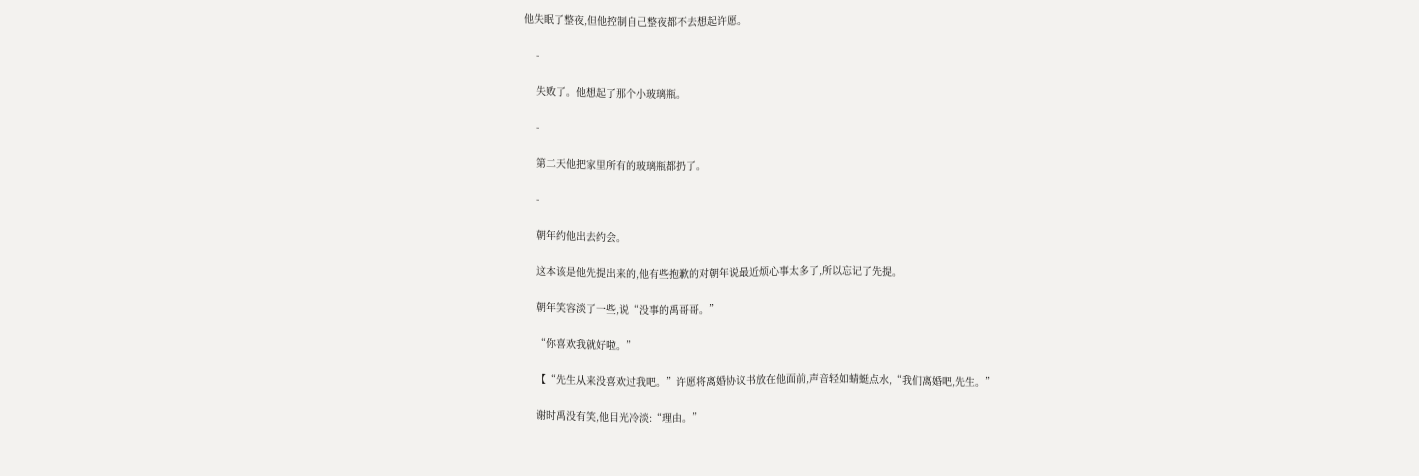他失眠了整夜,但他控制自己整夜都不去想起许愿。

    -

    失败了。他想起了那个小玻璃瓶。

    -

    第二天他把家里所有的玻璃瓶都扔了。

    -

    朝年约他出去约会。

    这本该是他先提出来的,他有些抱歉的对朝年说最近烦心事太多了,所以忘记了先提。

    朝年笑容淡了一些,说“没事的禹哥哥。”

    “你喜欢我就好啦。”

    【“先生从来没喜欢过我吧。”许愿将离婚协议书放在他面前,声音轻如蜻蜓点水,“我们离婚吧,先生。”

    谢时禹没有笑,他目光冷淡:“理由。”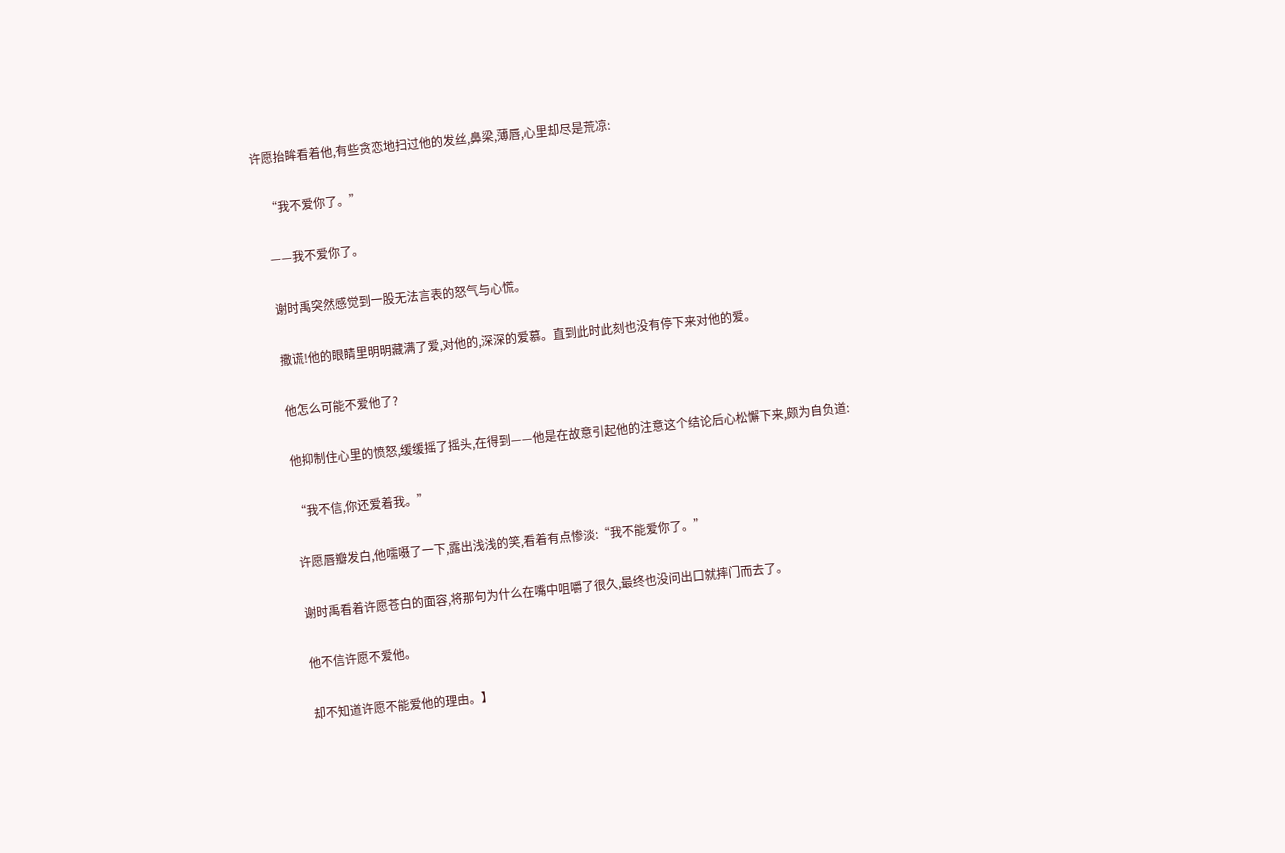许愿抬眸看着他,有些贪恋地扫过他的发丝,鼻梁,薄唇,心里却尽是荒凉:

    “我不爱你了。”

    ——我不爱你了。

    谢时禹突然感觉到一股无法言表的怒气与心慌。

    撒谎!他的眼睛里明明藏满了爱,对他的,深深的爱慕。直到此时此刻也没有停下来对他的爱。

    他怎么可能不爱他了?

    他抑制住心里的愤怒,缓缓摇了摇头,在得到——他是在故意引起他的注意这个结论后心松懈下来,颇为自负道:

    “我不信,你还爱着我。”

    许愿唇瓣发白,他嚅嗫了一下,露出浅浅的笑,看着有点惨淡:“我不能爱你了。”

    谢时禹看着许愿苍白的面容,将那句为什么在嘴中咀嚼了很久,最终也没问出口就摔门而去了。

    他不信许愿不爱他。

    却不知道许愿不能爱他的理由。】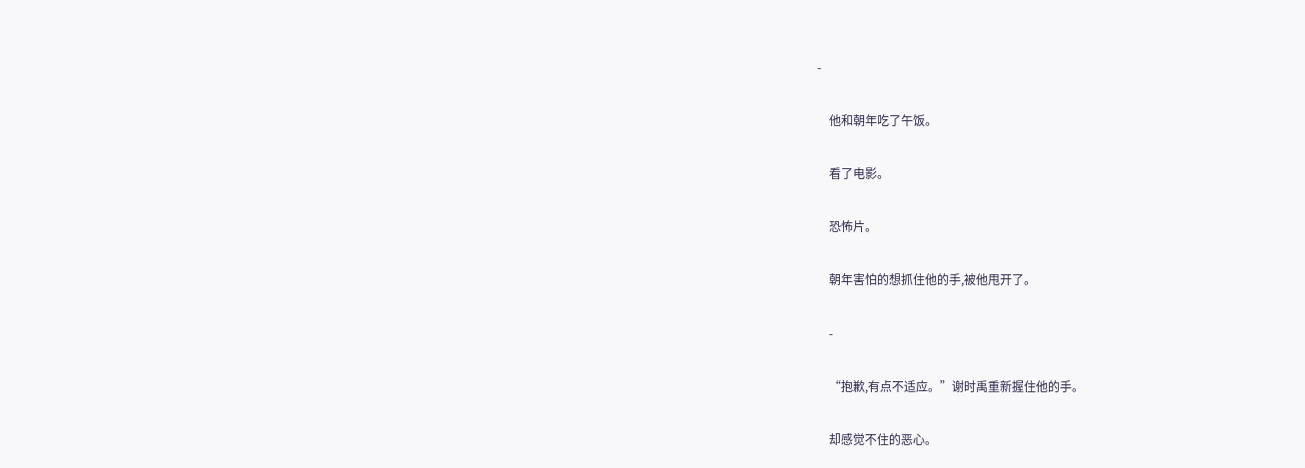-

    他和朝年吃了午饭。

    看了电影。

    恐怖片。

    朝年害怕的想抓住他的手,被他甩开了。

    -

    “抱歉,有点不适应。”谢时禹重新握住他的手。

    却感觉不住的恶心。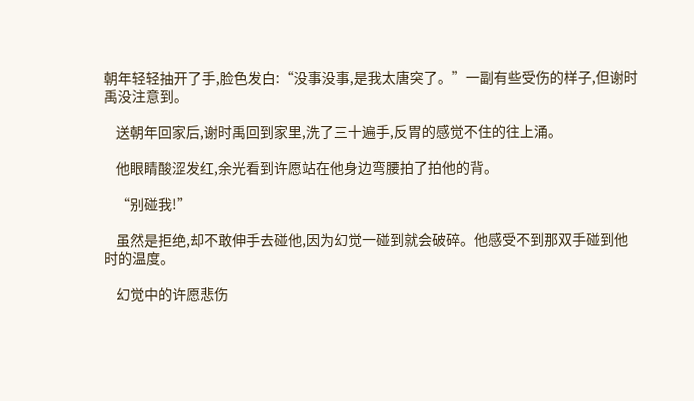朝年轻轻抽开了手,脸色发白:“没事没事,是我太唐突了。”一副有些受伤的样子,但谢时禹没注意到。

    送朝年回家后,谢时禹回到家里,洗了三十遍手,反胃的感觉不住的往上涌。

    他眼睛酸涩发红,余光看到许愿站在他身边弯腰拍了拍他的背。

    “别碰我!”

    虽然是拒绝,却不敢伸手去碰他,因为幻觉一碰到就会破碎。他感受不到那双手碰到他时的温度。

    幻觉中的许愿悲伤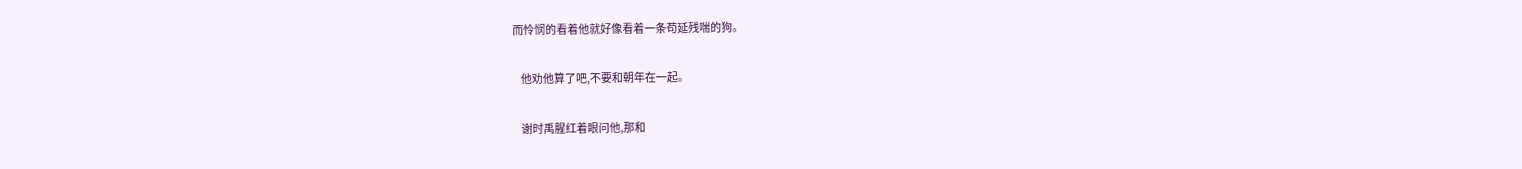而怜悯的看着他就好像看着一条苟延残喘的狗。

    他劝他算了吧,不要和朝年在一起。

    谢时禹腥红着眼问他,那和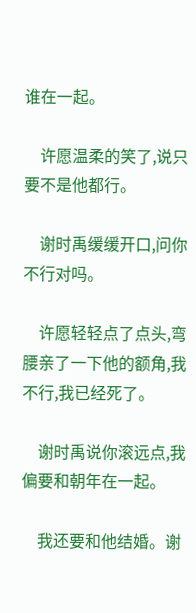谁在一起。

    许愿温柔的笑了,说只要不是他都行。

    谢时禹缓缓开口,问你不行对吗。

    许愿轻轻点了点头,弯腰亲了一下他的额角,我不行,我已经死了。

    谢时禹说你滚远点,我偏要和朝年在一起。

    我还要和他结婚。谢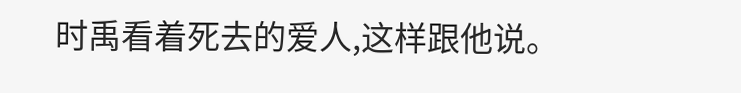时禹看着死去的爱人,这样跟他说。